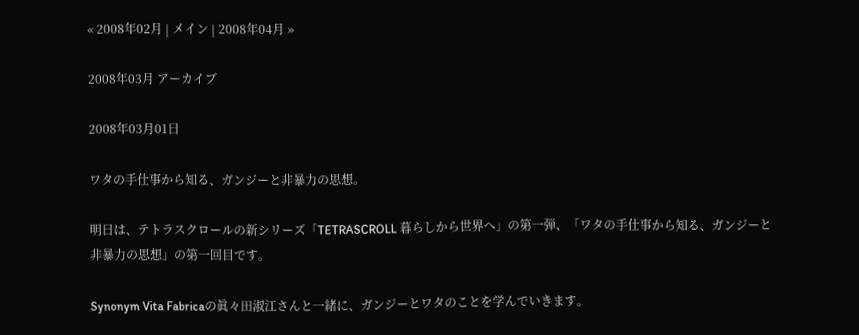« 2008年02月 | メイン | 2008年04月 »

2008年03月 アーカイブ

2008年03月01日

ワタの手仕事から知る、ガンジーと非暴力の思想。

明日は、テトラスクロールの新シリーズ「TETRASCROLL 暮らしから世界へ」の第一弾、「ワタの手仕事から知る、ガンジーと非暴力の思想」の第一回目です。

Synonym Vita Fabricaの眞々田淑江さんと一緒に、ガンジーとワタのことを学んでいきます。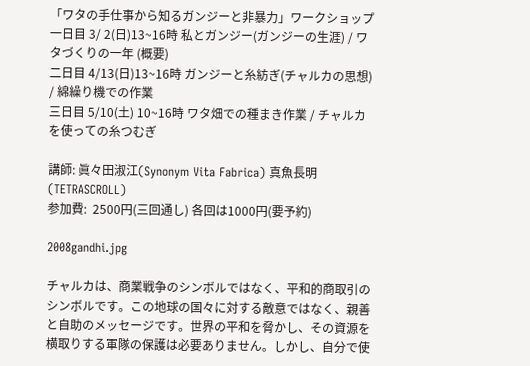「ワタの手仕事から知るガンジーと非暴力」ワークショップ
一日目 3/ 2(日)13~16時 私とガンジー(ガンジーの生涯) / ワタづくりの一年 (概要)
二日目 4/13(日)13~16時 ガンジーと糸紡ぎ(チャルカの思想) / 綿繰り機での作業
三日目 5/10(土) 10~16時 ワタ畑での種まき作業 / チャルカを使っての糸つむぎ

講師: 眞々田淑江(Synonym Vita Fabrica) 真魚長明(TETRASCROLL)
参加費:  2500円(三回通し) 各回は1000円(要予約)

2008gandhi.jpg

チャルカは、商業戦争のシンボルではなく、平和的商取引のシンボルです。この地球の国々に対する敵意ではなく、親善と自助のメッセージです。世界の平和を脅かし、その資源を横取りする軍隊の保護は必要ありません。しかし、自分で使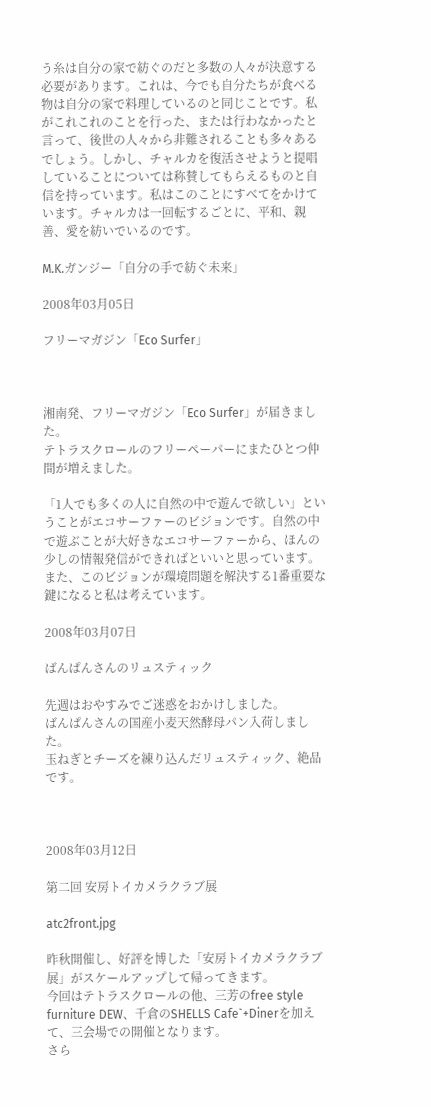う糸は自分の家で紡ぐのだと多数の人々が決意する必要があります。これは、今でも自分たちが食べる物は自分の家で料理しているのと同じことです。私がこれこれのことを行った、または行わなかったと言って、後世の人々から非難されることも多々あるでしょう。しかし、チャルカを復活させようと提唱していることについては称賛してもらえるものと自信を持っています。私はこのことにすべてをかけています。チャルカは一回転するごとに、平和、親善、愛を紡いでいるのです。

M.K.ガンジー「自分の手で紡ぐ未来」

2008年03月05日

フリーマガジン「Eco Surfer」



湘南発、フリーマガジン「Eco Surfer」が届きました。
テトラスクロールのフリーペーパーにまたひとつ仲間が増えました。

「1人でも多くの人に自然の中で遊んで欲しい」ということがエコサーファーのビジョンです。自然の中で遊ぶことが大好きなエコサーファーから、ほんの少しの情報発信ができればといいと思っています。また、このビジョンが環境問題を解決する1番重要な鍵になると私は考えています。

2008年03月07日

ばんぱんさんのリュスティック

先週はおやすみでご迷惑をおかけしました。
ばんぱんさんの国産小麦天然酵母パン入荷しました。
玉ねぎとチーズを練り込んだリュスティック、絶品です。



2008年03月12日

第二回 安房トイカメラクラブ展

atc2front.jpg

昨秋開催し、好評を博した「安房トイカメラクラブ展」がスケールアップして帰ってきます。
今回はテトラスクロールの他、三芳のfree style furniture DEW、千倉のSHELLS Cafe`+Dinerを加えて、三会場での開催となります。
さら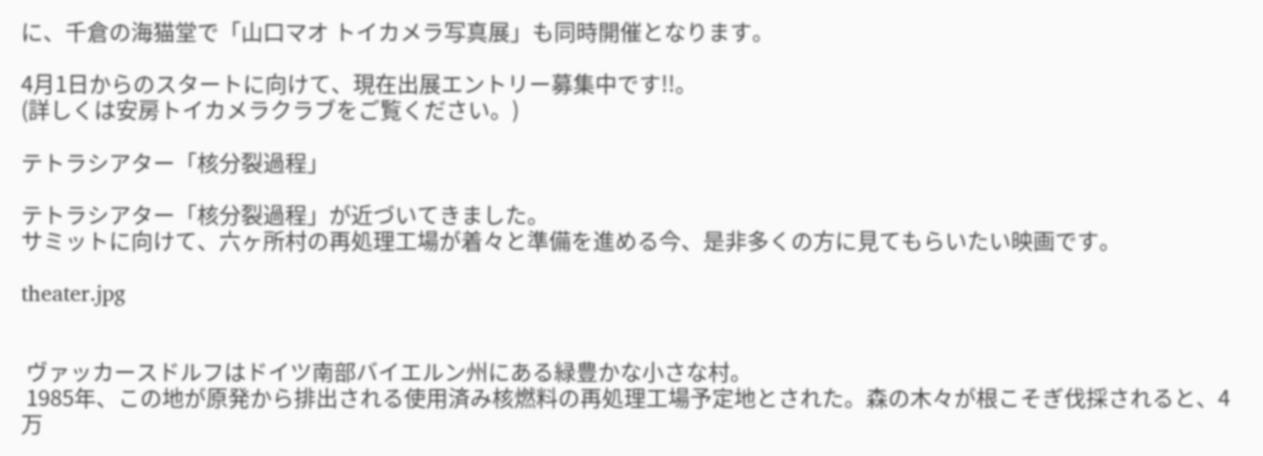に、千倉の海猫堂で「山口マオ トイカメラ写真展」も同時開催となります。

4月1日からのスタートに向けて、現在出展エントリー募集中です!!。
(詳しくは安房トイカメラクラブをご覧ください。)

テトラシアター「核分裂過程」

テトラシアター「核分裂過程」が近づいてきました。
サミットに向けて、六ヶ所村の再処理工場が着々と準備を進める今、是非多くの方に見てもらいたい映画です。

theater.jpg


 ヴァッカースドルフはドイツ南部バイエルン州にある緑豊かな小さな村。
 1985年、この地が原発から排出される使用済み核燃料の再処理工場予定地とされた。森の木々が根こそぎ伐採されると、4万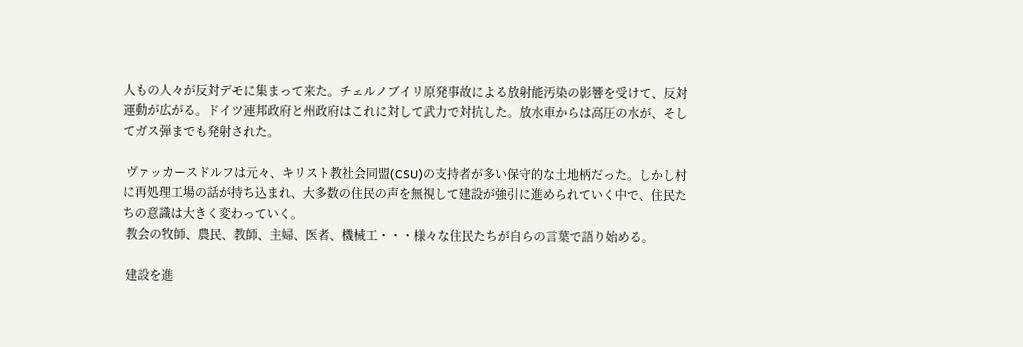人もの人々が反対デモに集まって来た。チェルノブイリ原発事故による放射能汚染の影響を受けて、反対運動が広がる。ドイツ連邦政府と州政府はこれに対して武力で対抗した。放水車からは高圧の水が、そしてガス弾までも発射された。

 ヴァッカースドルフは元々、キリスト教社会同盟(CSU)の支持者が多い保守的な土地柄だった。しかし村に再処理工場の話が持ち込まれ、大多数の住民の声を無視して建設が強引に進められていく中で、住民たちの意識は大きく変わっていく。
 教会の牧師、農民、教師、主婦、医者、機械工・・・様々な住民たちが自らの言葉で語り始める。

 建設を進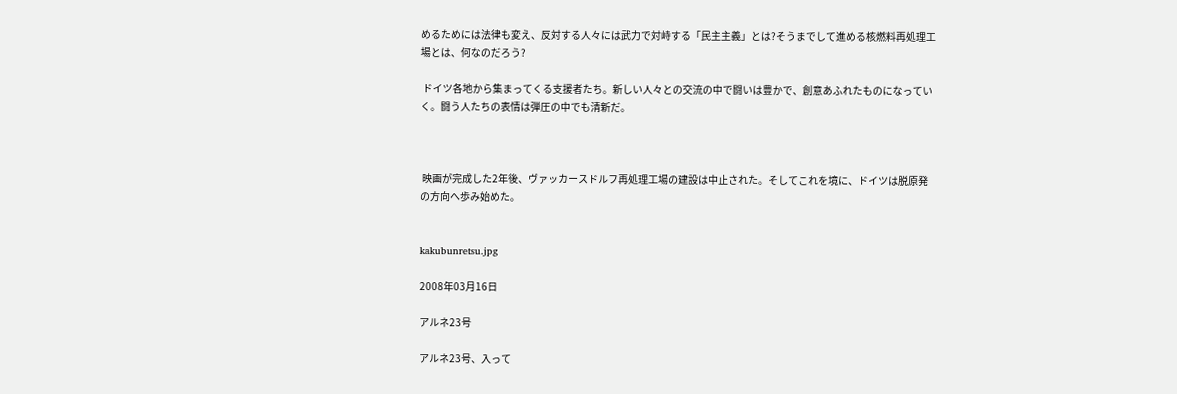めるためには法律も変え、反対する人々には武力で対峙する「民主主義」とは?そうまでして進める核燃料再処理工場とは、何なのだろう?

 ドイツ各地から集まってくる支援者たち。新しい人々との交流の中で闘いは豊かで、創意あふれたものになっていく。闘う人たちの表情は弾圧の中でも清新だ。



 映画が完成した2年後、ヴァッカースドルフ再処理工場の建設は中止された。そしてこれを境に、ドイツは脱原発の方向へ歩み始めた。


kakubunretsu.jpg

2008年03月16日

アルネ23号

アルネ23号、入って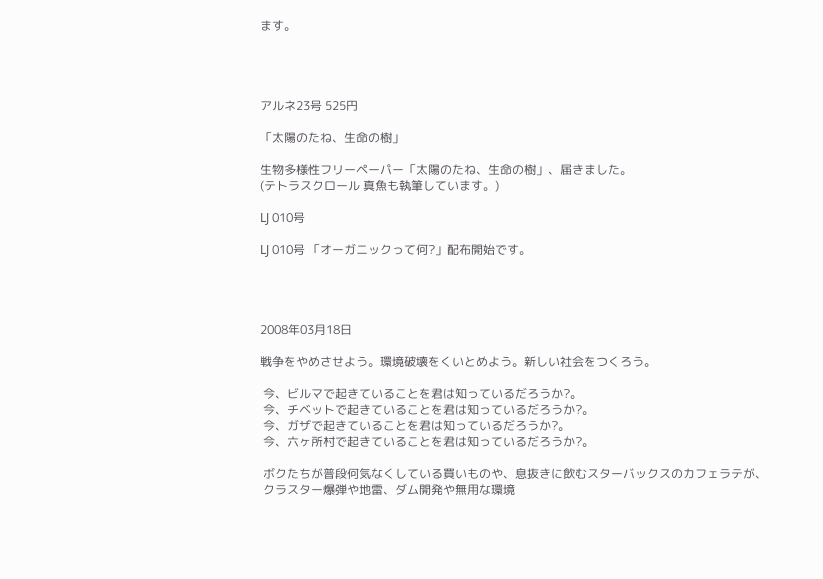ます。




アルネ23号 525円

「太陽のたね、生命の樹」

生物多様性フリーペーパー「太陽のたね、生命の樹」、届きました。
(テトラスクロール 真魚も執筆しています。)

LJ 010号

LJ 010号 「オーガニックって何?」配布開始です。




2008年03月18日

戦争をやめさせよう。環境破壊をくいとめよう。新しい社会をつくろう。

 今、ビルマで起きていることを君は知っているだろうか?。
 今、チベットで起きていることを君は知っているだろうか?。
 今、ガザで起きていることを君は知っているだろうか?。
 今、六ヶ所村で起きていることを君は知っているだろうか?。

 ボクたちが普段何気なくしている買いものや、息抜きに飲むスターバックスのカフェラテが、
 クラスター爆弾や地雷、ダム開発や無用な環境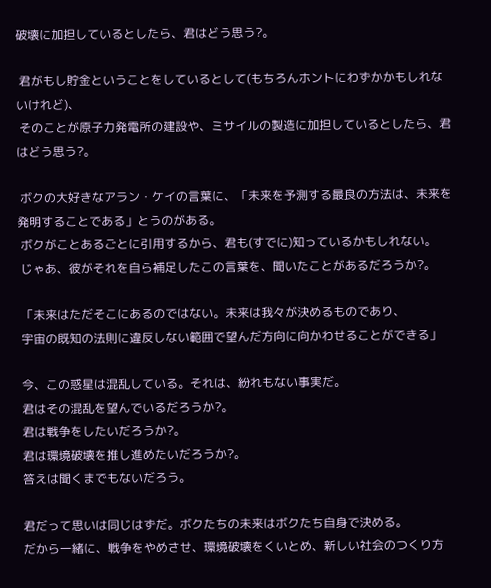破壊に加担しているとしたら、君はどう思う?。

 君がもし貯金ということをしているとして(もちろんホントにわずかかもしれないけれど)、
 そのことが原子力発電所の建設や、ミサイルの製造に加担しているとしたら、君はどう思う?。

 ボクの大好きなアラン・ケイの言葉に、「未来を予測する最良の方法は、未来を発明することである」とうのがある。
 ボクがことあるごとに引用するから、君も(すでに)知っているかもしれない。
 じゃあ、彼がそれを自ら補足したこの言葉を、聞いたことがあるだろうか?。

 「未来はただそこにあるのではない。未来は我々が決めるものであり、
 宇宙の既知の法則に違反しない範囲で望んだ方向に向かわせることができる」

 今、この惑星は混乱している。それは、紛れもない事実だ。
 君はその混乱を望んでいるだろうか?。
 君は戦争をしたいだろうか?。
 君は環境破壊を推し進めたいだろうか?。
 答えは聞くまでもないだろう。

 君だって思いは同じはずだ。ボクたちの未来はボクたち自身で決める。
 だから一緒に、戦争をやめさせ、環境破壊をくいとめ、新しい社会のつくり方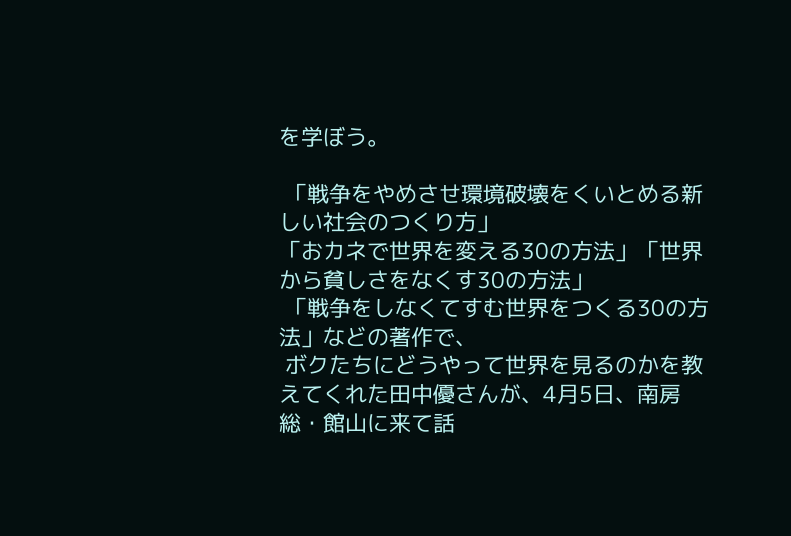を学ぼう。

 「戦争をやめさせ環境破壊をくいとめる新しい社会のつくり方」
「おカネで世界を変える30の方法」「世界から貧しさをなくす30の方法」
 「戦争をしなくてすむ世界をつくる30の方法」などの著作で、
 ボクたちにどうやって世界を見るのかを教えてくれた田中優さんが、4月5日、南房総・館山に来て話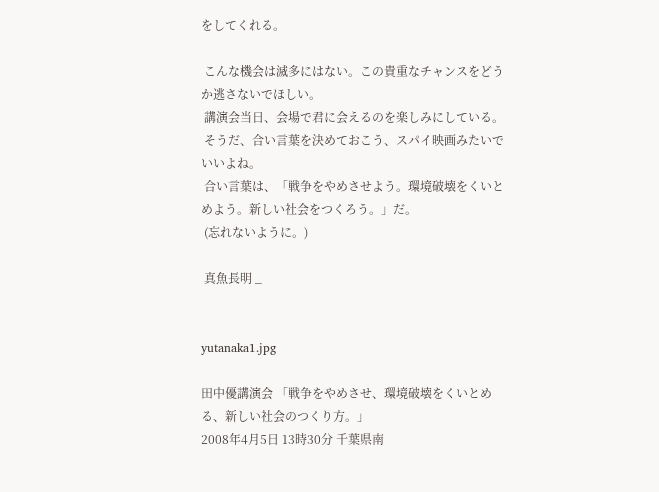をしてくれる。

 こんな機会は滅多にはない。この貴重なチャンスをどうか逃さないでほしい。
 講演会当日、会場で君に会えるのを楽しみにしている。
 そうだ、合い言葉を決めておこう、スパイ映画みたいでいいよね。
 合い言葉は、「戦争をやめさせよう。環境破壊をくいとめよう。新しい社会をつくろう。」だ。
 (忘れないように。)

 真魚長明 _


yutanaka1.jpg

田中優講演会 「戦争をやめさせ、環境破壊をくいとめる、新しい社会のつくり方。」
2008年4月5日 13時30分 千葉県南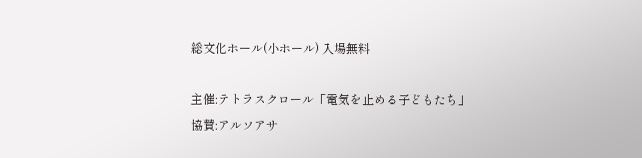総文化ホール(小ホール) 入場無料

主催:テトラスクロール「電気を止める子どもたち」
協賛:アルソアサ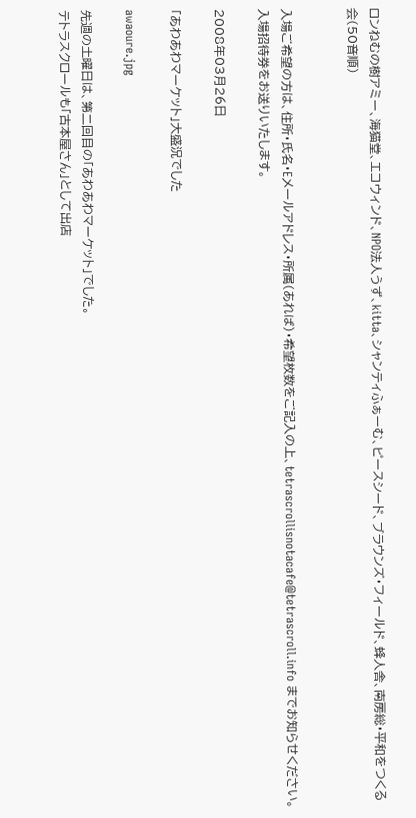ロンねむの樹アミー、海猫堂、エコウィンド、NPO法人うず、kitta、シャンティふぁーむ、ピースシード、ブラウンズ・フィールド、蜂人舎、南房総・平和をつくる会(50音順)


入場ご希望の方は、住所・氏名・Eメールアドレス・所属(あれば)・希望枚数をご記入の上、tetrascrollisnotacafe@tetrascroll.info までお知らせください。入場招待券をお送りいたします。

2008年03月26日

「あわあわマーケット」大盛況でした

awaoure.jpg

先週の土曜日は、第二回目の「あわあわマーケット」でした。
テトラスクロールも「古本屋さん」として出店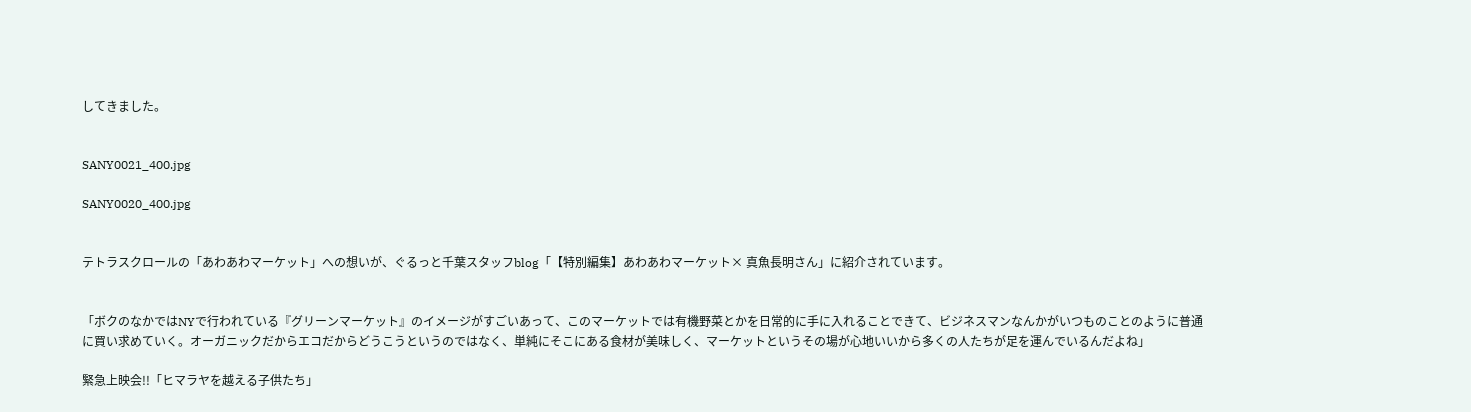してきました。


SANY0021_400.jpg

SANY0020_400.jpg


テトラスクロールの「あわあわマーケット」への想いが、ぐるっと千葉スタッフblog「【特別編集】あわあわマーケット× 真魚長明さん」に紹介されています。


「ボクのなかではNYで行われている『グリーンマーケット』のイメージがすごいあって、このマーケットでは有機野菜とかを日常的に手に入れることできて、ビジネスマンなんかがいつものことのように普通に買い求めていく。オーガニックだからエコだからどうこうというのではなく、単純にそこにある食材が美味しく、マーケットというその場が心地いいから多くの人たちが足を運んでいるんだよね」

緊急上映会!!「ヒマラヤを越える子供たち」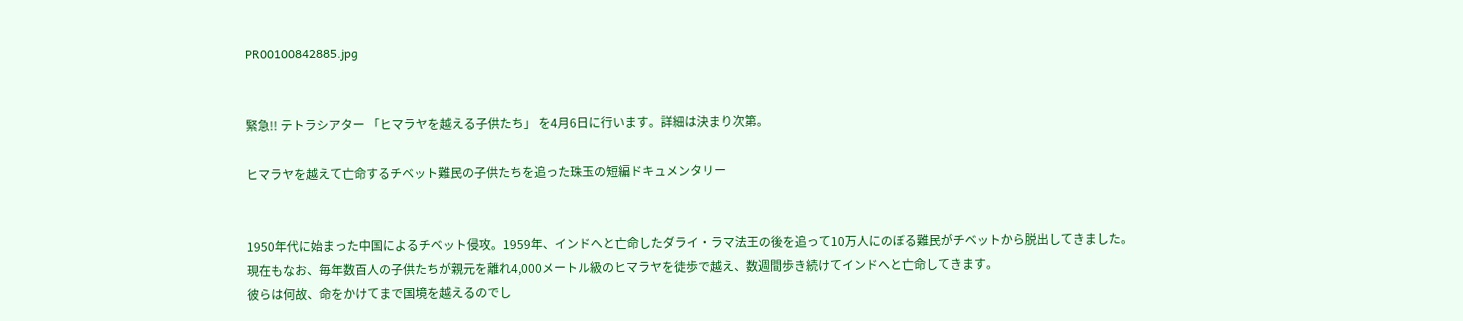PR00100842885.jpg


緊急!! テトラシアター 「ヒマラヤを越える子供たち」 を4月6日に行います。詳細は決まり次第。

ヒマラヤを越えて亡命するチベット難民の子供たちを追った珠玉の短編ドキュメンタリー


1950年代に始まった中国によるチベット侵攻。1959年、インドへと亡命したダライ・ラマ法王の後を追って10万人にのぼる難民がチベットから脱出してきました。
現在もなお、毎年数百人の子供たちが親元を離れ4,000メートル級のヒマラヤを徒歩で越え、数週間歩き続けてインドへと亡命してきます。
彼らは何故、命をかけてまで国境を越えるのでし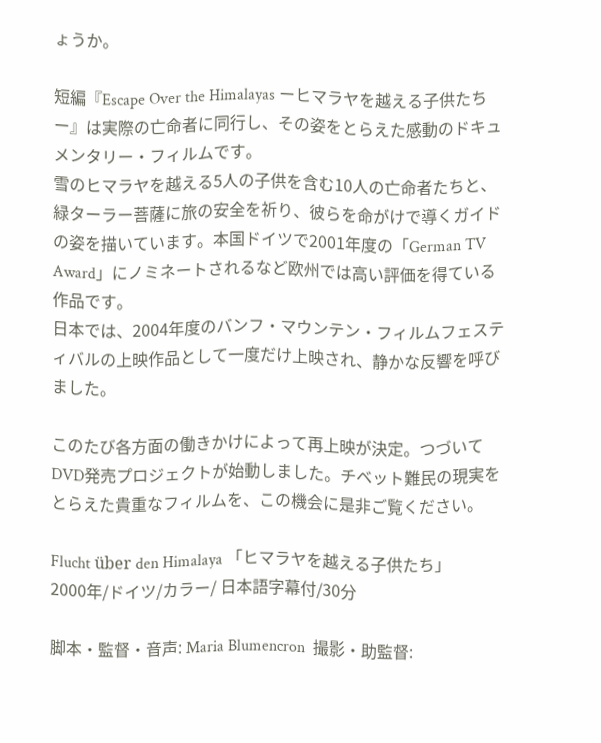ょうか。

短編『Escape Over the Himalayas ーヒマラヤを越える子供たちー』は実際の亡命者に同行し、その姿をとらえた感動のドキュメンタリー・フィルムです。
雪のヒマラヤを越える5人の子供を含む10人の亡命者たちと、緑ターラー菩薩に旅の安全を祈り、彼らを命がけで導くガイドの姿を描いています。本国ドイツで2001年度の「German TV Award」にノミネートされるなど欧州では高い評価を得ている作品です。
日本では、2004年度のバンフ・マウンテン・フィルムフェスティバルの上映作品として一度だけ上映され、静かな反響を呼びました。

このたび各方面の働きかけによって再上映が決定。つづいてDVD発売プロジェクトが始動しました。チベット難民の現実をとらえた貴重なフィルムを、この機会に是非ご覧ください。

Flucht über den Himalaya 「ヒマラヤを越える子供たち」
2000年/ドイツ/カラー/ 日本語字幕付/30分

脚本・監督・音声: Maria Blumencron  撮影・助監督: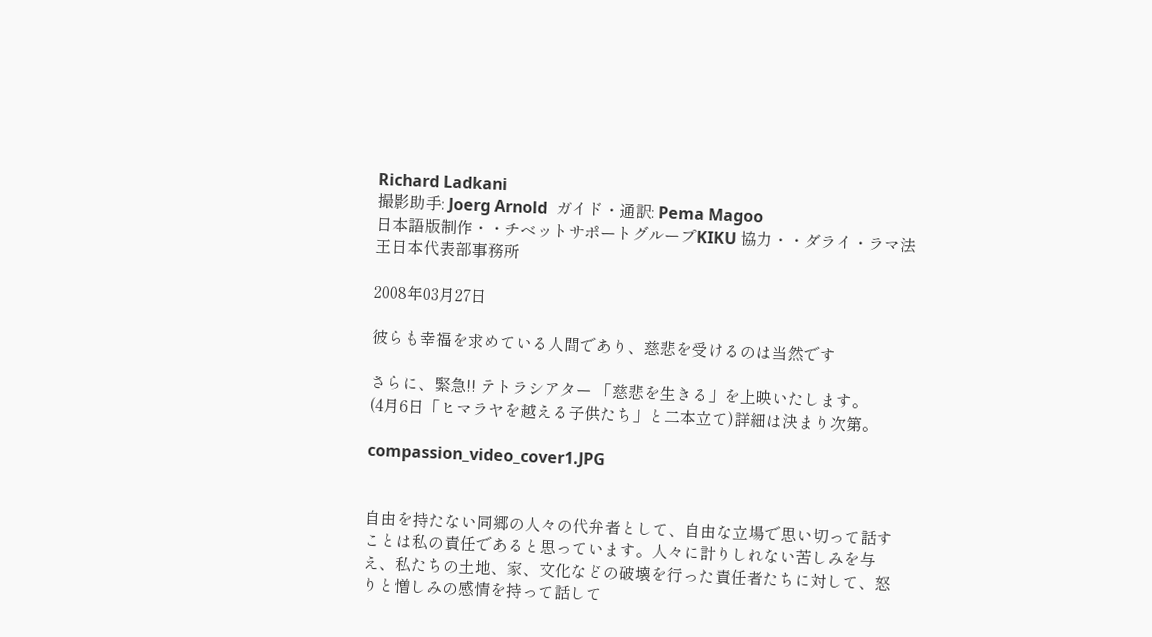Richard Ladkani
撮影助手: Joerg Arnold  ガイド・通訳: Pema Magoo
日本語版制作・・チベットサポートグループKIKU 協力・・ダライ・ラマ法王日本代表部事務所

2008年03月27日

彼らも幸福を求めている人間であり、慈悲を受けるのは当然です

さらに、緊急!! テトラシアター 「慈悲を生きる」を上映いたします。
(4月6日「ヒマラヤを越える子供たち」と二本立て)詳細は決まり次第。

compassion_video_cover1.JPG


自由を持たない同郷の人々の代弁者として、自由な立場で思い切って話すことは私の責任であると思っています。人々に計りしれない苦しみを与え、私たちの土地、家、文化などの破壊を行った責任者たちに対して、怒りと憎しみの感情を持って話して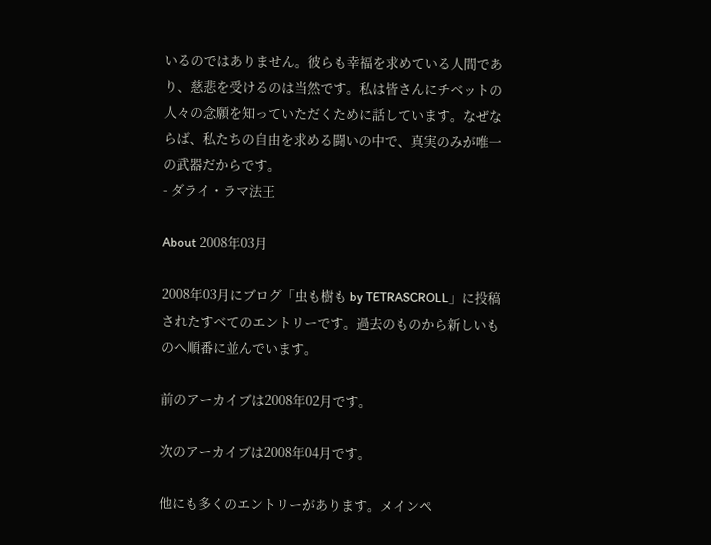いるのではありません。彼らも幸福を求めている人間であり、慈悲を受けるのは当然です。私は皆さんにチベットの人々の念願を知っていただくために話しています。なぜならば、私たちの自由を求める闘いの中で、真実のみが唯一の武器だからです。
- ダライ・ラマ法王

About 2008年03月

2008年03月にブログ「虫も樹も by TETRASCROLL」に投稿されたすべてのエントリーです。過去のものから新しいものへ順番に並んでいます。

前のアーカイブは2008年02月です。

次のアーカイブは2008年04月です。

他にも多くのエントリーがあります。メインペ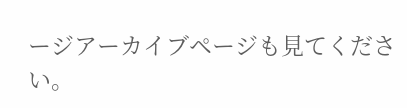ージアーカイブページも見てください。